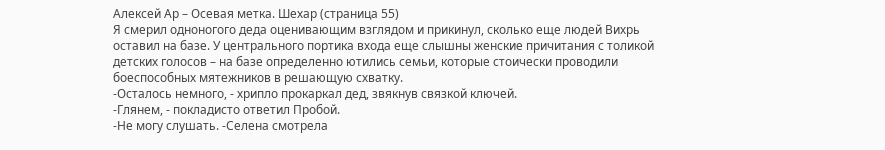Алексей Ар – Осевая метка. Шехар (страница 55)
Я смерил одноногого деда оценивающим взглядом и прикинул, сколько еще людей Вихрь оставил на базе. У центрального портика входа еще слышны женские причитания с толикой детских голосов – на базе определенно ютились семьи, которые стоически проводили боеспособных мятежников в решающую схватку.
-Осталось немного, - хрипло прокаркал дед, звякнув связкой ключей.
-Глянем, - покладисто ответил Пробой.
-Не могу слушать. -Селена смотрела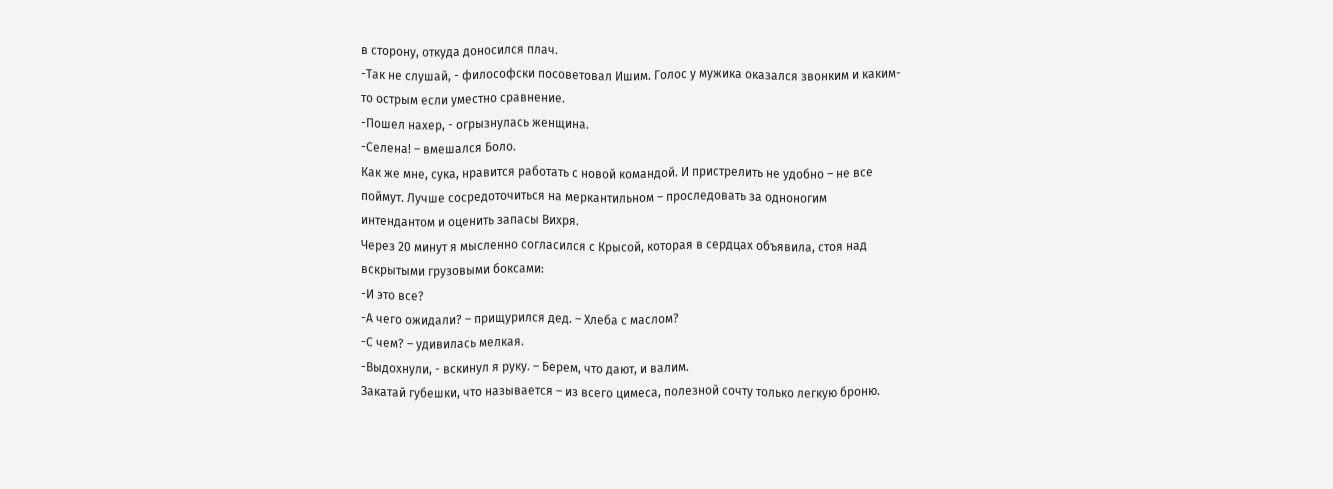в сторону, откуда доносился плач.
-Так не слушай, - философски посоветовал Ишим. Голос у мужика оказался звонким и каким-то острым если уместно сравнение.
-Пошел нахер, - огрызнулась женщина.
-Селена! – вмешался Боло.
Как же мне, сука, нравится работать с новой командой. И пристрелить не удобно – не все поймут. Лучше сосредоточиться на меркантильном – проследовать за одноногим интендантом и оценить запасы Вихря.
Через 20 минут я мысленно согласился с Крысой, которая в сердцах объявила, стоя над вскрытыми грузовыми боксами:
-И это все?
-А чего ожидали? – прищурился дед. – Хлеба с маслом?
-С чем? – удивилась мелкая.
-Выдохнули, - вскинул я руку. – Берем, что дают, и валим.
Закатай губешки, что называется – из всего цимеса, полезной сочту только легкую броню.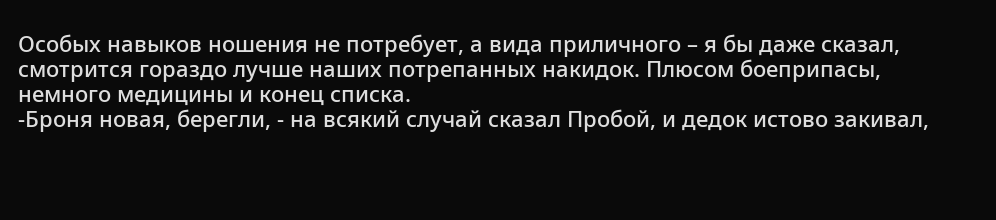Особых навыков ношения не потребует, а вида приличного – я бы даже сказал, смотрится гораздо лучше наших потрепанных накидок. Плюсом боеприпасы, немного медицины и конец списка.
-Броня новая, берегли, - на всякий случай сказал Пробой, и дедок истово закивал,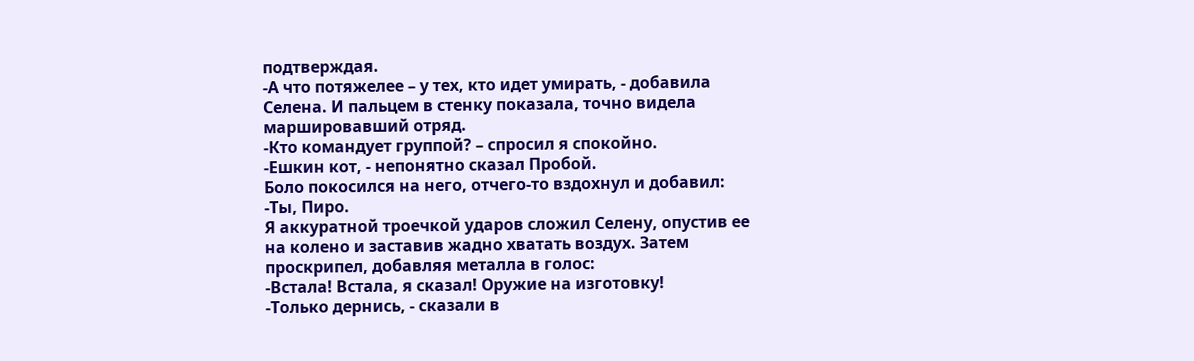подтверждая.
-А что потяжелее – у тех, кто идет умирать, - добавила Селена. И пальцем в стенку показала, точно видела маршировавший отряд.
-Кто командует группой? – спросил я спокойно.
-Ешкин кот, - непонятно сказал Пробой.
Боло покосился на него, отчего-то вздохнул и добавил:
-Ты, Пиро.
Я аккуратной троечкой ударов сложил Селену, опустив ее на колено и заставив жадно хватать воздух. Затем проскрипел, добавляя металла в голос:
-Встала! Встала, я сказал! Оружие на изготовку!
-Только дернись, - сказали в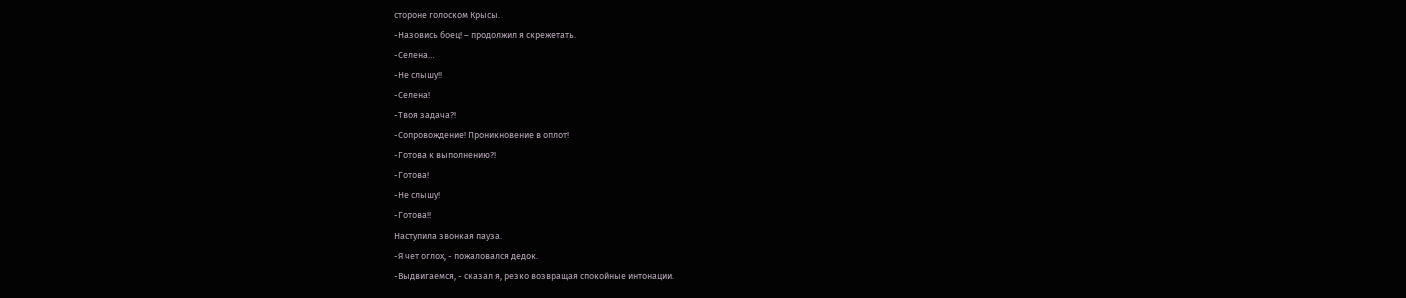стороне голоском Крысы.
-Назовись боец! – продолжил я скрежетать.
-Селена…
-Не слышу!!
-Селена!
-Твоя задача?!
-Сопровождение! Проникновение в оплот!
-Готова к выполнению?!
-Готова!
-Не слышу!
-Готова!!
Наступила звонкая пауза.
-Я чет оглох, - пожаловался дедок.
-Выдвигаемся, - сказал я, резко возвращая спокойные интонации.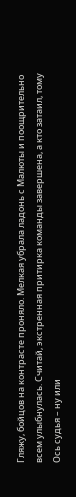Гляжу, бойцов на контрасте проняло. Мелкая убрала ладонь с Малюты и поощрительно всем улыбнулась. Считай, экстренная притирка команды завершена, а кто затаил, тому Ось судья – ну или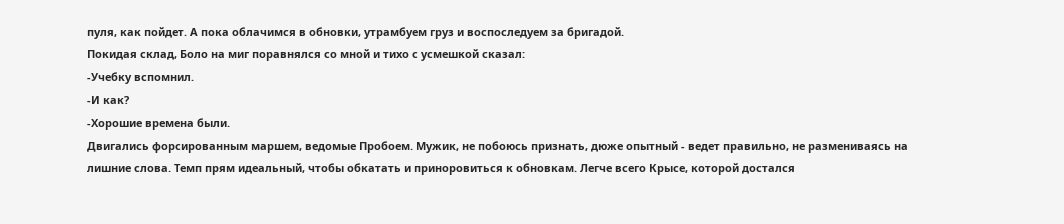пуля, как пойдет. А пока облачимся в обновки, утрамбуем груз и воспоследуем за бригадой.
Покидая склад, Боло на миг поравнялся со мной и тихо с усмешкой сказал:
-Учебку вспомнил.
-И как?
-Хорошие времена были.
Двигались форсированным маршем, ведомые Пробоем. Мужик, не побоюсь признать, дюже опытный - ведет правильно, не размениваясь на лишние слова. Темп прям идеальный, чтобы обкатать и приноровиться к обновкам. Легче всего Крысе, которой достался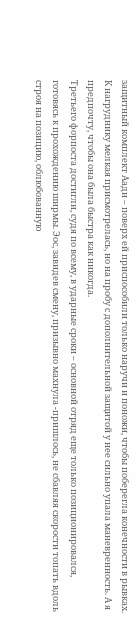защитный комплект Аади – поверх ей приспособили только наручи и поножи, чтобы поберегла конечности в рывках. К нагруднику мелкая присмотрелась, но на пробу с дополнительной защитой у нее сильно упала маневренность. А я предпочту, чтобы она была быстра как никогда.
Третьего форпоста достигли, судя по всему, в ударные сроки – основной отряд еще только позиционировался, готовясь к прохождению ширмы. Эос, завидев смену, призывно махнула -пришлось, не сбавляя скорости топать вдоль строя на позицию, облюбованную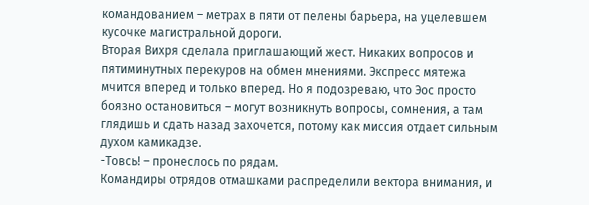командованием – метрах в пяти от пелены барьера, на уцелевшем кусочке магистральной дороги.
Вторая Вихря сделала приглашающий жест. Никаких вопросов и пятиминутных перекуров на обмен мнениями. Экспресс мятежа мчится вперед и только вперед. Но я подозреваю, что Эос просто боязно остановиться – могут возникнуть вопросы, сомнения, а там глядишь и сдать назад захочется, потому как миссия отдает сильным духом камикадзе.
-Товсь! – пронеслось по рядам.
Командиры отрядов отмашками распределили вектора внимания, и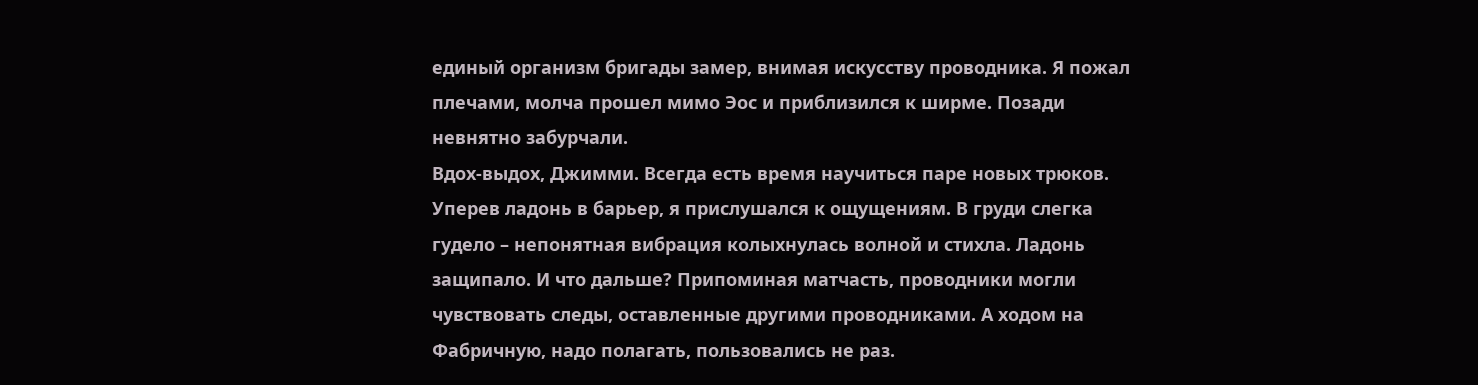единый организм бригады замер, внимая искусству проводника. Я пожал плечами, молча прошел мимо Эос и приблизился к ширме. Позади невнятно забурчали.
Вдох-выдох, Джимми. Всегда есть время научиться паре новых трюков.
Уперев ладонь в барьер, я прислушался к ощущениям. В груди слегка гудело – непонятная вибрация колыхнулась волной и стихла. Ладонь защипало. И что дальше? Припоминая матчасть, проводники могли чувствовать следы, оставленные другими проводниками. А ходом на Фабричную, надо полагать, пользовались не раз.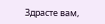Здрасте вам,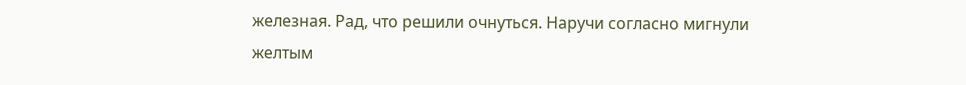железная. Рад, что решили очнуться. Наручи согласно мигнули желтым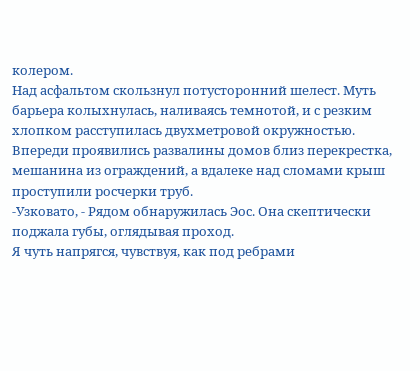колером.
Над асфальтом скользнул потусторонний шелест. Муть барьера колыхнулась, наливаясь темнотой, и с резким хлопком расступилась двухметровой окружностью. Впереди проявились развалины домов близ перекрестка, мешанина из ограждений, а вдалеке над сломами крыш проступили росчерки труб.
-Узковато, - Рядом обнаружилась Эос. Она скептически поджала губы, оглядывая проход.
Я чуть напрягся, чувствуя, как под ребрами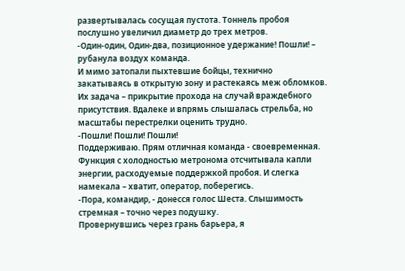развертывалась сосущая пустота. Тоннель пробоя послушно увеличил диаметр до трех метров.
-Один-один, Один-два, позиционное удержание! Пошли! – рубанула воздух команда.
И мимо затопали пыхтевшие бойцы, технично закатываясь в открытую зону и растекаясь меж обломков. Их задача – прикрытие прохода на случай враждебного присутствия. Вдалеке и впрямь слышалась стрельба, но масштабы перестрелки оценить трудно.
-Пошли! Пошли! Пошли!
Поддерживаю. Прям отличная команда - своевременная. Функция с холодностью метронома отсчитывала капли энергии, расходуемые поддержкой пробоя. И слегка намекала – хватит, оператор, поберегись.
-Пора, командир, - донесся голос Шеста. Слышимость стремная – точно через подушку.
Провернувшись через грань барьера, я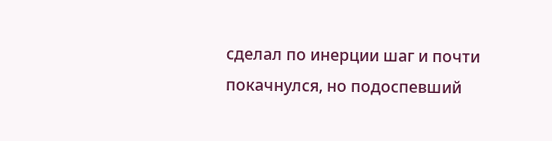сделал по инерции шаг и почти покачнулся, но подоспевший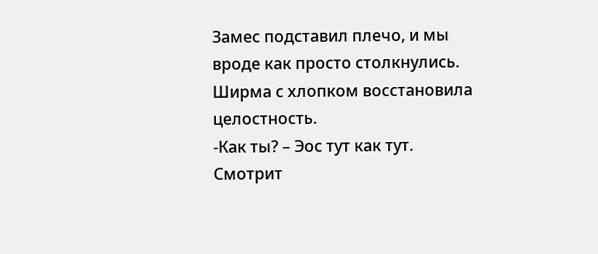Замес подставил плечо, и мы вроде как просто столкнулись. Ширма с хлопком восстановила целостность.
-Как ты? – Эос тут как тут. Смотрит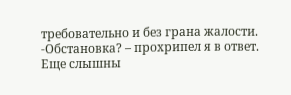требовательно и без грана жалости.
-Обстановка? – прохрипел я в ответ.
Еще слышны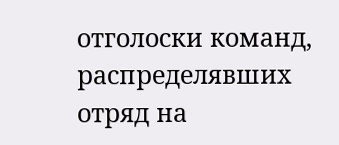отголоски команд, распределявших отряд на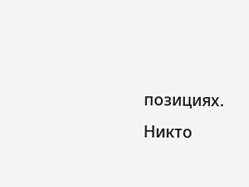позициях. Никто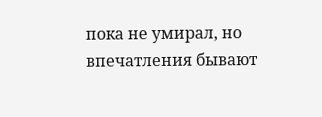пока не умирал, но впечатления бывают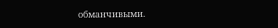обманчивыми.